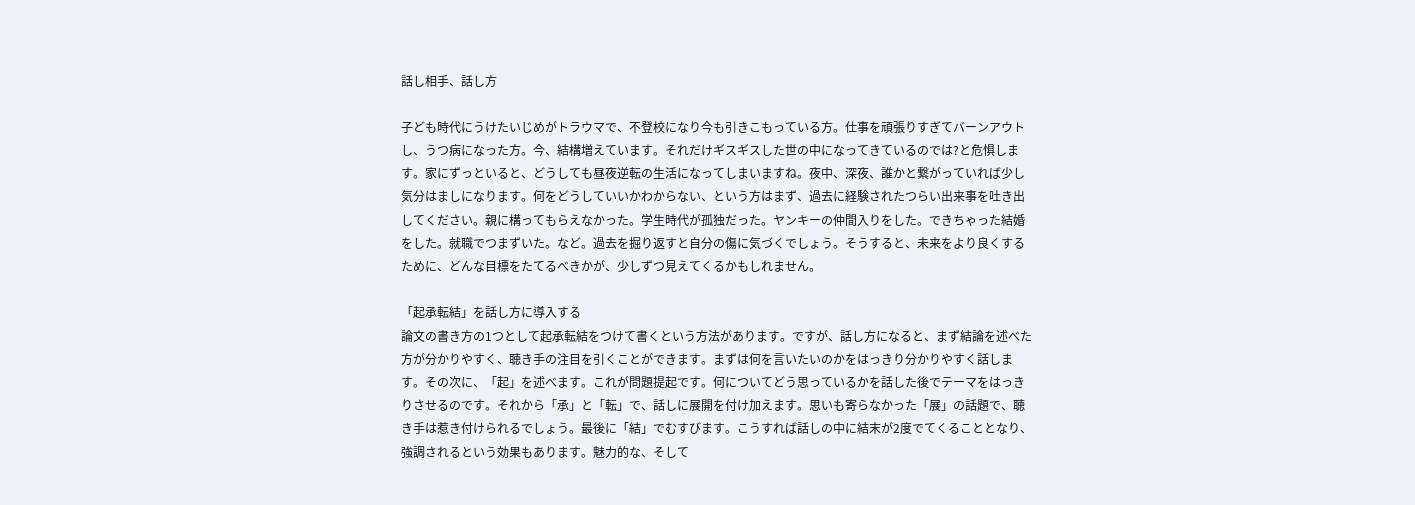話し相手、話し方

子ども時代にうけたいじめがトラウマで、不登校になり今も引きこもっている方。仕事を頑張りすぎてバーンアウトし、うつ病になった方。今、結構増えています。それだけギスギスした世の中になってきているのでは?と危惧します。家にずっといると、どうしても昼夜逆転の生活になってしまいますね。夜中、深夜、誰かと繋がっていれば少し気分はましになります。何をどうしていいかわからない、という方はまず、過去に経験されたつらい出来事を吐き出してください。親に構ってもらえなかった。学生時代が孤独だった。ヤンキーの仲間入りをした。できちゃった結婚をした。就職でつまずいた。など。過去を掘り返すと自分の傷に気づくでしょう。そうすると、未来をより良くするために、どんな目標をたてるべきかが、少しずつ見えてくるかもしれません。

「起承転結」を話し方に導入する
論文の書き方の1つとして起承転結をつけて書くという方法があります。ですが、話し方になると、まず結論を述べた方が分かりやすく、聴き手の注目を引くことができます。まずは何を言いたいのかをはっきり分かりやすく話します。その次に、「起」を述べます。これが問題提起です。何についてどう思っているかを話した後でテーマをはっきりさせるのです。それから「承」と「転」で、話しに展開を付け加えます。思いも寄らなかった「展」の話題で、聴き手は惹き付けられるでしょう。最後に「結」でむすびます。こうすれば話しの中に結末が2度でてくることとなり、強調されるという効果もあります。魅力的な、そして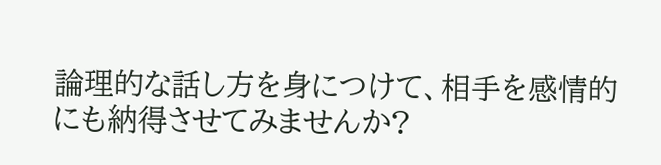論理的な話し方を身につけて、相手を感情的にも納得させてみませんか?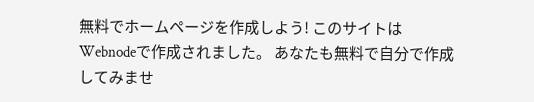無料でホームページを作成しよう! このサイトはWebnodeで作成されました。 あなたも無料で自分で作成してみませ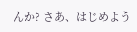んか? さあ、はじめよう